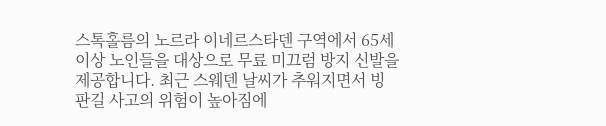스톡홀름의 노르라 이네르스타덴 구역에서 65세 이상 노인들을 대상으로 무료 미끄럼 방지 신발을 제공합니다. 최근 스웨덴 날씨가 추워지면서 빙판길 사고의 위험이 높아짐에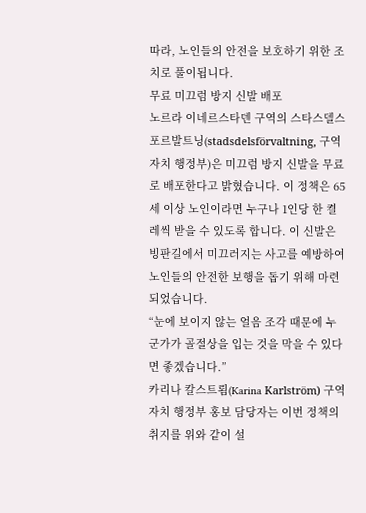따라, 노인들의 안전을 보호하기 위한 조치로 풀이됩니다.
무료 미끄럼 방지 신발 배포
노르라 이네르스타덴 구역의 스타스델스포르발트닝(stadsdelsförvaltning, 구역 자치 행정부)은 미끄럼 방지 신발을 무료로 배포한다고 밝혔습니다. 이 정책은 65세 이상 노인이라면 누구나 1인당 한 켤레씩 받을 수 있도록 합니다. 이 신발은 빙판길에서 미끄러지는 사고를 예방하여 노인들의 안전한 보행을 돕기 위해 마련되었습니다.
“눈에 보이지 않는 얼음 조각 때문에 누군가가 골절상을 입는 것을 막을 수 있다면 좋겠습니다.”
카리나 칼스트룀(Karina Karlström) 구역 자치 행정부 홍보 담당자는 이번 정책의 취지를 위와 같이 설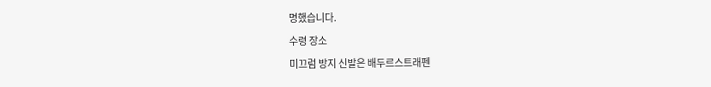명했습니다.
수령 장소
미끄럼 방지 신발은 배두르스트래펜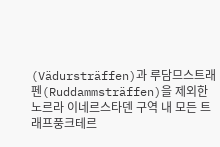(Vädursträffen)과 루담므스트래펜(Ruddammsträffen)을 제외한 노르라 이네르스타덴 구역 내 모든 트래프풍크테르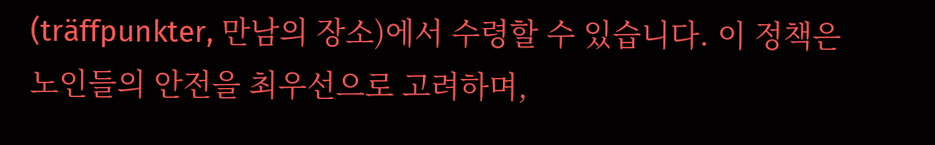(träffpunkter, 만남의 장소)에서 수령할 수 있습니다. 이 정책은 노인들의 안전을 최우선으로 고려하며,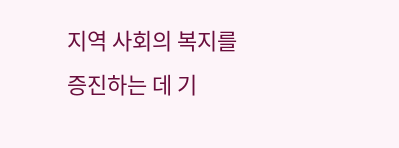지역 사회의 복지를 증진하는 데 기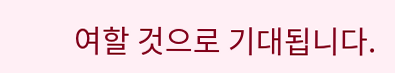여할 것으로 기대됩니다.